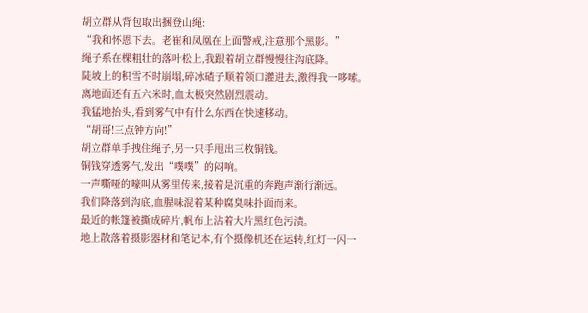胡立群从背包取出捆登山绳:
“我和怀恩下去。老崔和凤凰在上面警戒,注意那个黑影。”
绳子系在棵粗壮的落叶松上,我跟着胡立群慢慢往沟底降。
陡坡上的积雪不时崩塌,碎冰碴子顺着领口灌进去,激得我一哆嗦。
离地面还有五六米时,血太极突然剧烈震动。
我猛地抬头,看到雾气中有什么东西在快速移动。
“胡哥!三点钟方向!”
胡立群单手拽住绳子,另一只手甩出三枚铜钱。
铜钱穿透雾气,发出“噗噗”的闷响。
一声嘶哑的嚎叫从雾里传来,接着是沉重的奔跑声渐行渐远。
我们降落到沟底,血腥味混着某种腐臭味扑面而来。
最近的帐篷被撕成碎片,帆布上沾着大片黑红色污渍。
地上散落着摄影器材和笔记本,有个摄像机还在运转,红灯一闪一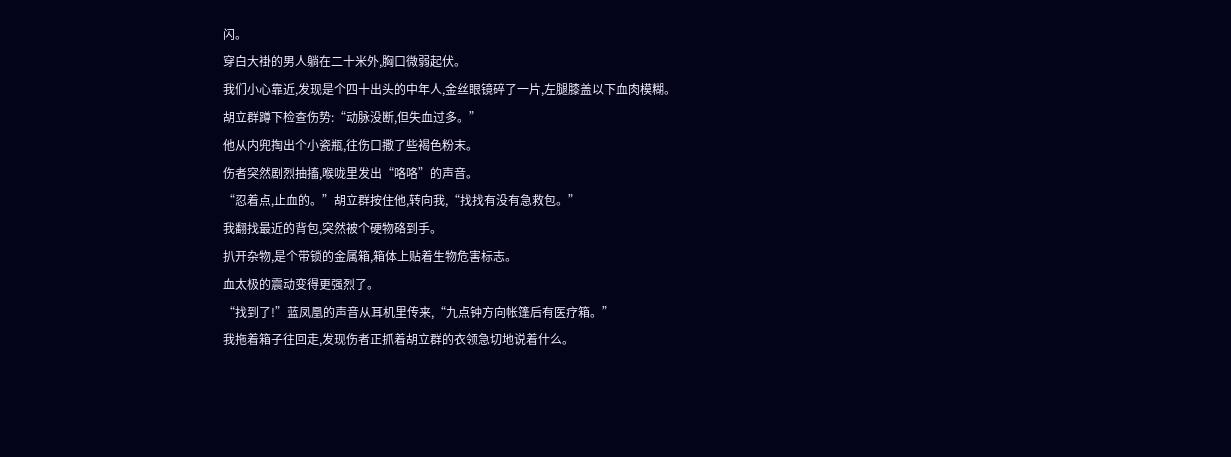闪。
穿白大褂的男人躺在二十米外,胸口微弱起伏。
我们小心靠近,发现是个四十出头的中年人,金丝眼镜碎了一片,左腿膝盖以下血肉模糊。
胡立群蹲下检查伤势:“动脉没断,但失血过多。”
他从内兜掏出个小瓷瓶,往伤口撒了些褐色粉末。
伤者突然剧烈抽搐,喉咙里发出“咯咯”的声音。
“忍着点,止血的。”胡立群按住他,转向我,“找找有没有急救包。”
我翻找最近的背包,突然被个硬物硌到手。
扒开杂物,是个带锁的金属箱,箱体上贴着生物危害标志。
血太极的震动变得更强烈了。
“找到了!”蓝凤凰的声音从耳机里传来,“九点钟方向帐篷后有医疗箱。”
我拖着箱子往回走,发现伤者正抓着胡立群的衣领急切地说着什么。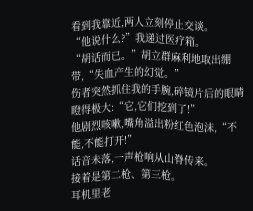看到我靠近,两人立刻停止交谈。
“他说什么?”我递过医疗箱。
“胡话而已。”胡立群麻利地取出绷带,“失血产生的幻觉。”
伤者突然抓住我的手腕,碎镜片后的眼睛瞪得极大:“它,它们挖到了!”
他剧烈咳嗽,嘴角溢出粉红色泡沫,“不能,不能打开!”
话音未落,一声枪响从山脊传来。
接着是第二枪、第三枪。
耳机里老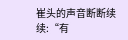崔头的声音断断续续:“有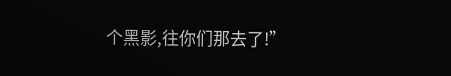个黑影,往你们那去了!”